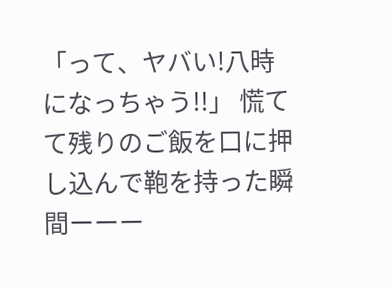「って、ヤバい!八時になっちゃう!!」 慌てて残りのご飯を口に押し込んで鞄を持った瞬間ーーー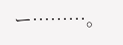ー………。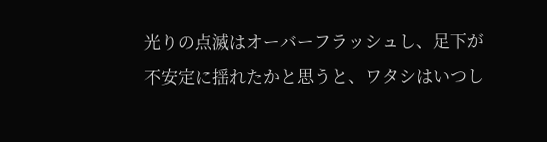光りの点滅はオーバーフラッシュし、足下が不安定に揺れたかと思うと、ワタシはいつし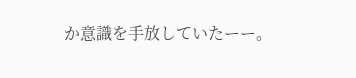か意識を手放していたーー。